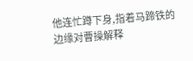他连忙蹲下身,指着马蹄铁的边缘对曹操解释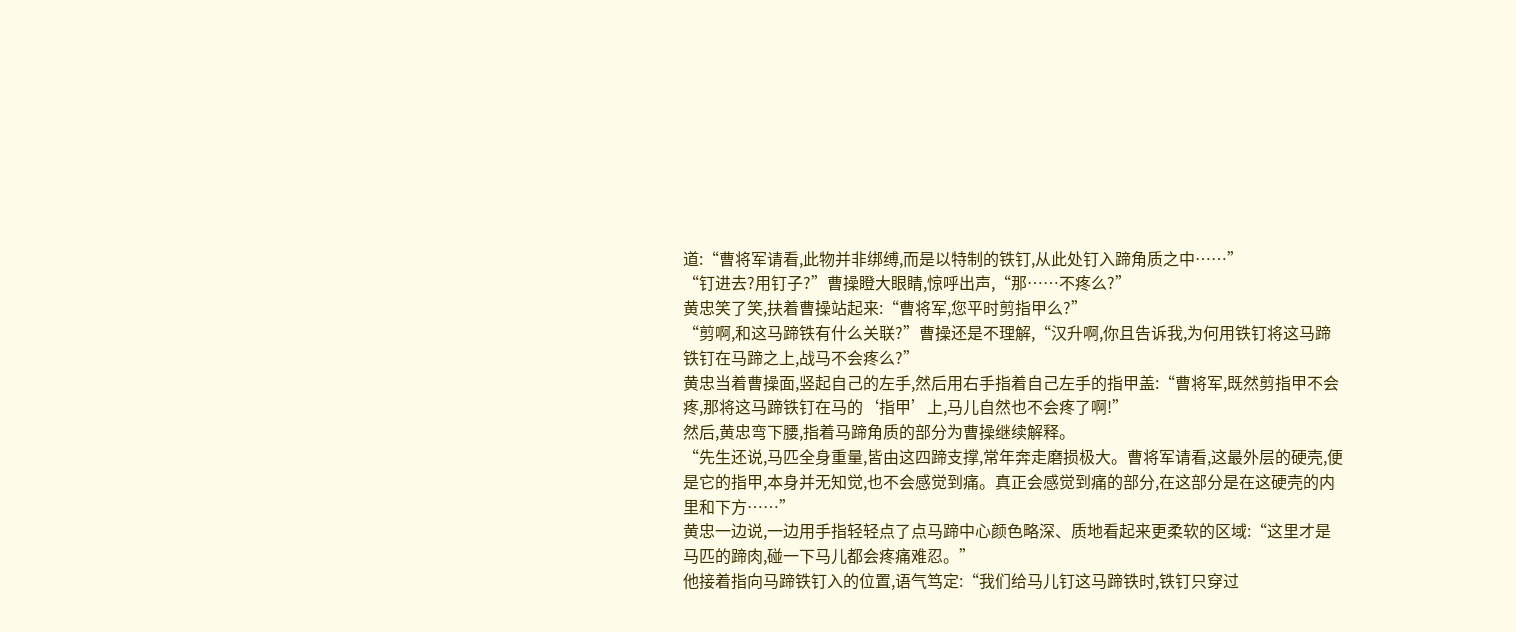道:“曹将军请看,此物并非绑缚,而是以特制的铁钉,从此处钉入蹄角质之中……”
“钉进去?用钉子?”曹操瞪大眼睛,惊呼出声,“那……不疼么?”
黄忠笑了笑,扶着曹操站起来:“曹将军,您平时剪指甲么?”
“剪啊,和这马蹄铁有什么关联?”曹操还是不理解,“汉升啊,你且告诉我,为何用铁钉将这马蹄铁钉在马蹄之上,战马不会疼么?”
黄忠当着曹操面,竖起自己的左手,然后用右手指着自己左手的指甲盖:“曹将军,既然剪指甲不会疼,那将这马蹄铁钉在马的‘指甲’上,马儿自然也不会疼了啊!”
然后,黄忠弯下腰,指着马蹄角质的部分为曹操继续解释。
“先生还说,马匹全身重量,皆由这四蹄支撑,常年奔走磨损极大。曹将军请看,这最外层的硬壳,便是它的指甲,本身并无知觉,也不会感觉到痛。真正会感觉到痛的部分,在这部分是在这硬壳的内里和下方……”
黄忠一边说,一边用手指轻轻点了点马蹄中心颜色略深、质地看起来更柔软的区域:“这里才是马匹的蹄肉,碰一下马儿都会疼痛难忍。”
他接着指向马蹄铁钉入的位置,语气笃定:“我们给马儿钉这马蹄铁时,铁钉只穿过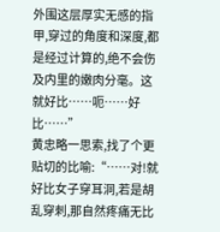外围这层厚实无感的指甲,穿过的角度和深度,都是经过计算的,绝不会伤及内里的嫩肉分毫。这就好比……呃……好比……”
黄忠略一思索,找了个更贴切的比喻:“……对!就好比女子穿耳洞,若是胡乱穿刺,那自然疼痛无比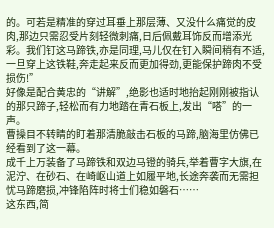的。可若是精准的穿过耳垂上那层薄、又没什么痛觉的皮肉,那边只需忍受片刻轻微刺痛,日后佩戴耳饰反而增添光彩。我们钉这马蹄铁,亦是同理,马儿仅在钉入瞬间稍有不适,一旦穿上这铁鞋,奔走起来反而更加得劲,更能保护蹄肉不受损伤!”
好像是配合黄忠的“讲解”,绝影也适时地抬起刚刚被指认的那只蹄子,轻松而有力地踏在青石板上,发出“嗒”的一声。
曹操目不转睛的盯着那清脆敲击石板的马蹄,脑海里仿佛已经看到了这一幕。
成千上万装备了马蹄铁和双边马镫的骑兵,举着曹字大旗,在泥泞、在砂石、在崎岖山道上如履平地,长途奔袭而无需担忧马蹄磨损,冲锋陷阵时将士们稳如磐石……
这东西,简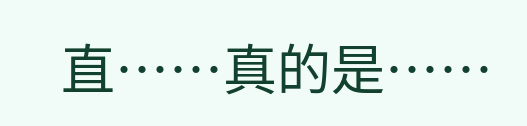直……真的是……